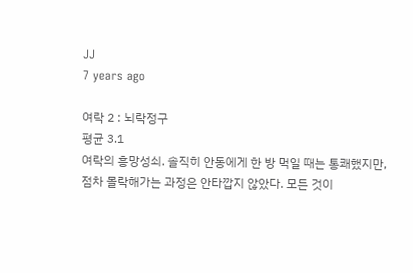JJ
7 years ago

여락 2 : 뇌락정구
평균 3.1
여락의 흥망성쇠. 솔직히 안동에게 한 방 먹일 때는 통쾌했지만, 점차 몰락해가는 과정은 안타깝지 않았다. 모든 것이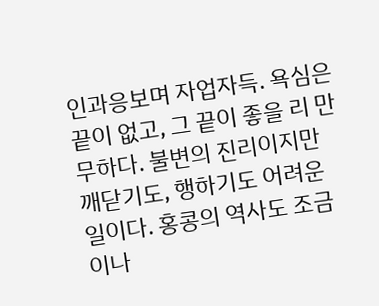인과응보며 자업자득. 욕심은 끝이 없고, 그 끝이 좋을 리 만무하다. 불변의 진리이지만 깨닫기도, 행하기도 어려운 일이다. 홍콩의 역사도 조금이나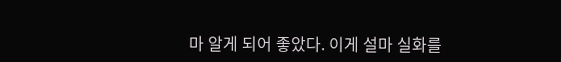마 알게 되어 좋았다. 이게 설마 실화를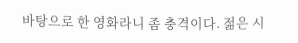바탕으로 한 영화라니 좀 충격이다. 젊은 시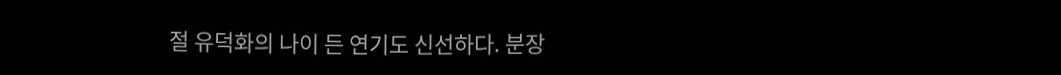절 유덕화의 나이 든 연기도 신선하다. 분장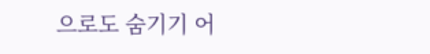으로도 숨기기 어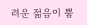려운 젊음이 뿜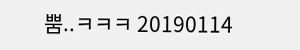뿜..ㅋㅋㅋ 20190114